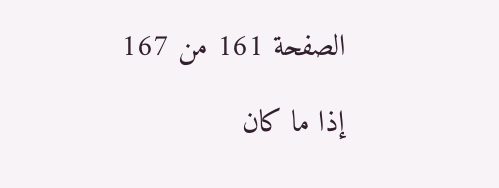الصفحة 161 من 167

إذا ما كان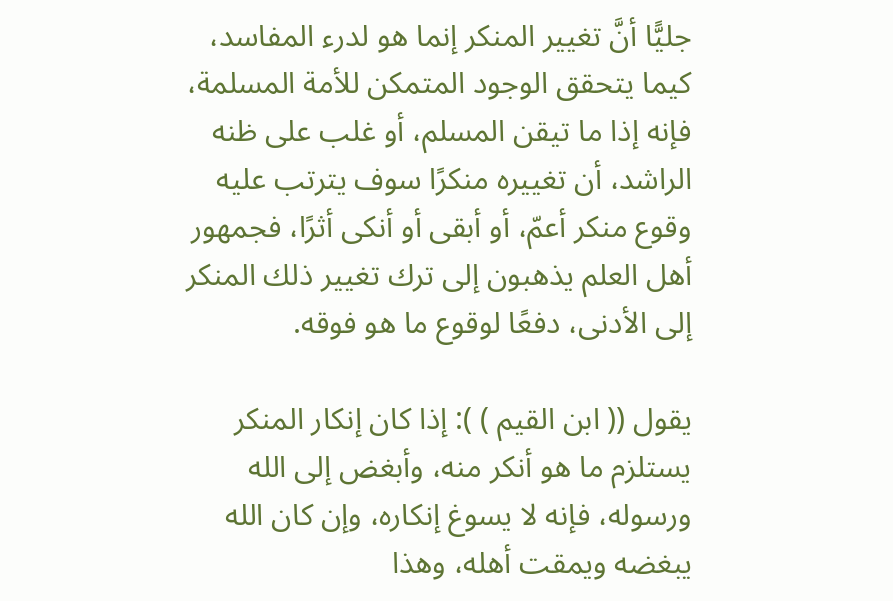جليًّا أنَّ تغيير المنكر إنما هو لدرء المفاسد، كيما يتحقق الوجود المتمكن للأمة المسلمة، فإنه إذا ما تيقن المسلم، أو غلب على ظنه الراشد، أن تغييره منكرًا سوف يترتب عليه وقوع منكر أعمّ، أو أبقى أو أنكى أثرًا، فجمهور أهل العلم يذهبون إلى ترك تغيير ذلك المنكر إلى الأدنى، دفعًا لوقوع ما هو فوقه.

يقول (( ابن القيم ) ): إذا كان إنكار المنكر يستلزم ما هو أنكر منه، وأبغض إلى الله ورسوله، فإنه لا يسوغ إنكاره، وإن كان الله يبغضه ويمقت أهله، وهذا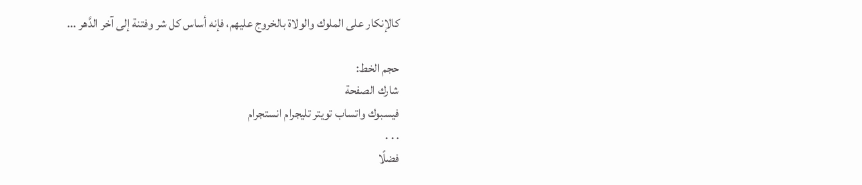كالإنكار على الملوك والولاة بالخروج عليهم، فإنه أساس كل شر وفتنة إلى آخر الدَّهر ...

حجم الخط:
شارك الصفحة
فيسبوك واتساب تويتر تليجرام انستجرام
. . .
فضلًا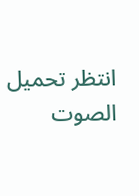انتظر تحميل الصوت